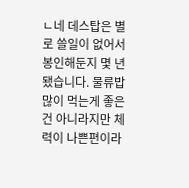ㄴ네 데스탑은 별로 쓸일이 없어서 봉인해둔지 몇 년 됐습니다. 물류밥 많이 먹는게 좋은건 아니라지만 체력이 나쁜편이라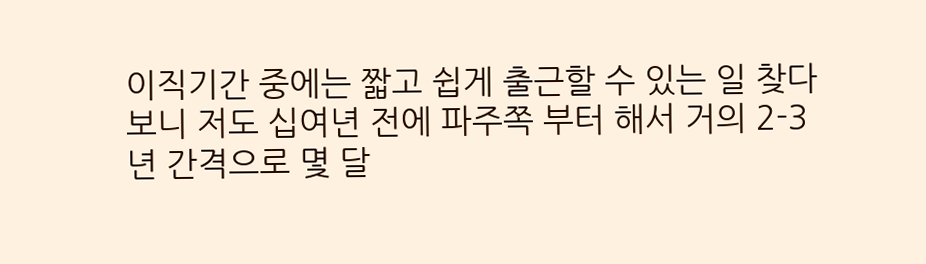이직기간 중에는 짧고 쉽게 출근할 수 있는 일 찾다보니 저도 십여년 전에 파주쪽 부터 해서 거의 2-3년 간격으로 몇 달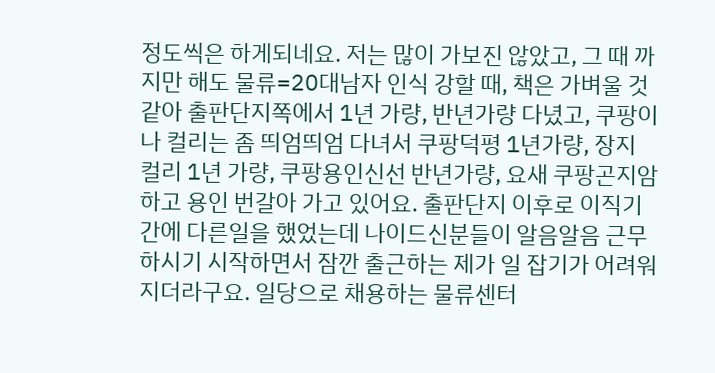정도씩은 하게되네요. 저는 많이 가보진 않았고, 그 때 까지만 해도 물류=20대남자 인식 강할 때, 책은 가벼울 것 같아 출판단지쪽에서 1년 가량, 반년가량 다녔고, 쿠팡이나 컬리는 좀 띄엄띄엄 다녀서 쿠팡덕평 1년가량, 장지 컬리 1년 가량, 쿠팡용인신선 반년가량, 요새 쿠팡곤지암하고 용인 번갈아 가고 있어요. 출판단지 이후로 이직기간에 다른일을 했었는데 나이드신분들이 알음알음 근무하시기 시작하면서 잠깐 출근하는 제가 일 잡기가 어려워지더라구요. 일당으로 채용하는 물류센터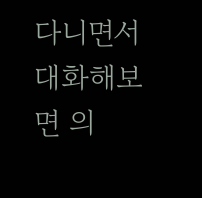다니면서 대화해보면 의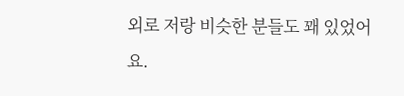외로 저랑 비슷한 분들도 꽤 있었어요.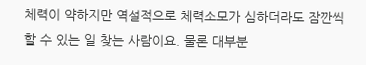체력이 약하지만 역설적으로 체력소모가 심하더라도 잠깐씩 할 수 있는 일 찾는 사람이요. 물론 대부분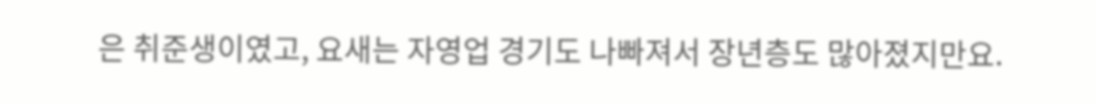은 취준생이였고, 요새는 자영업 경기도 나빠져서 장년층도 많아졌지만요.